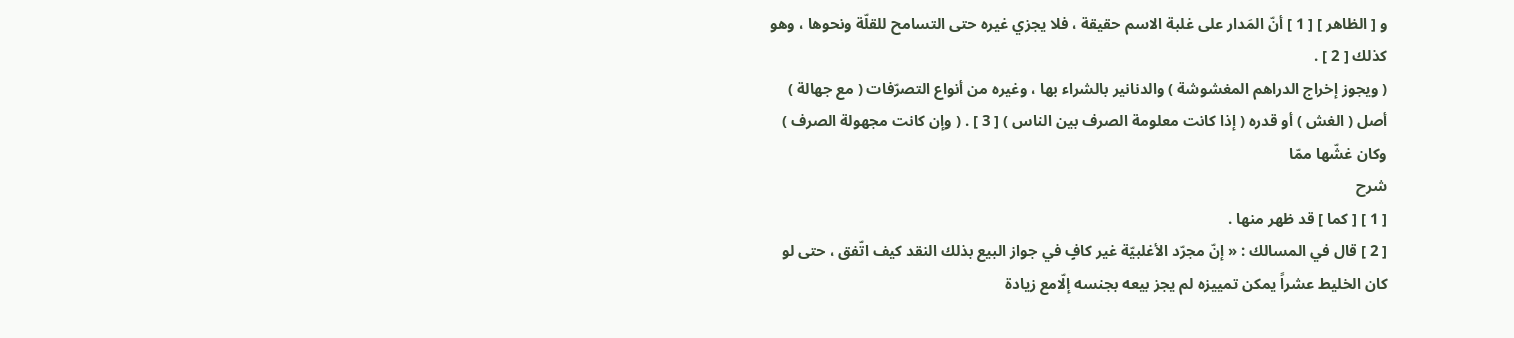و [ الظاهر ] [ 1 ] أنّ المَدار على غلبة الاسم حقيقة ، فلا يجزي غيره حتى التسامح للقلّة ونحوها ، وهو كذلك [ 2 ] .
( ويجوز إخراج الدراهم المغشوشة ) والدنانير بالشراء بها ، وغيره من أنواع التصرّفات ( مع جهالة ) أصل ( الغش ) أو قدره ( إذا كانت معلومة الصرف بين الناس ) [ 3 ] . ( وإن كانت مجهولة الصرف ) وكان غشّها ممّا
شرح
[ 1 ] [ كما ] قد ظهر منها .
[ 2 ] قال في المسالك : « إنّ مجرّد الأغلبيّة غير كافٍ في جواز البيع بذلك النقد كيف اتّفق ، حتى لو كان الخليط عشراً يمكن تمييزه لم يجز بيعه بجنسه إلّامع زيادة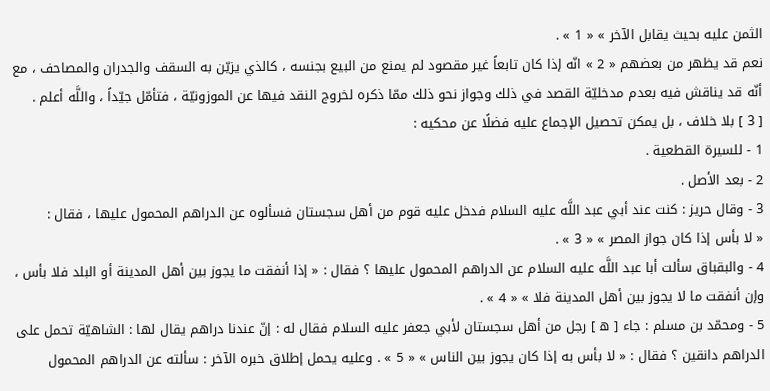الثمن عليه بحيث يقابل الآخر » « 1 » .
نعم قد يظهر من بعضهم « 2 » انّه إذا كان تابعاً غير مقصود لم يمنع من البيع بجنسه ، كالذي يزيّن به السقف والجدران والمصاحف ، مع أنّه قد يناقش فيه بعدم مدخليّة القصد في ذلك وجواز نحو ذلك ممّا ذكره لخروج النقد فيها عن الموزونيّة ، فتأمّل جيّداً ، واللَّه أعلم .
[ 3 ] بلا خلاف ، بل يمكن تحصيل الإجماع عليه فضلًا عن محكيه :
1 - للسيرة القطعية .
2 - بعد الأصل .
3 - وقال حريز : كنت عند أبي عبد اللَّه عليه السلام فدخل عليه قوم من أهل سجستان فسألوه عن الدراهم المحمول عليها ، فقال :
« لا بأس إذا كان جواز المصر » « 3 » .
4 - والبقباق سألت أبا عبد اللَّه عليه السلام عن الدراهم المحمول عليها ؟ فقال : « إذا أنفقت ما يجوز بين أهل المدينة أو البلد فلا بأس ، وإن أنفقت ما لا يجوز بين أهل المدينة فلا » « 4 » .
5 - ومحمّد بن مسلم : جاء [ ه ] رجل من أهل سجستان لأبي جعفر عليه السلام فقال له : إنّ عندنا دراهم يقال لها : الشاهيّة تحمل على الدراهم دانقين ؟ فقال : « لا بأس به إذا كان يجوز بين الناس » « 5 » . وعليه يحمل إطلاق خبره الآخر : سألته عن الدراهم المحمول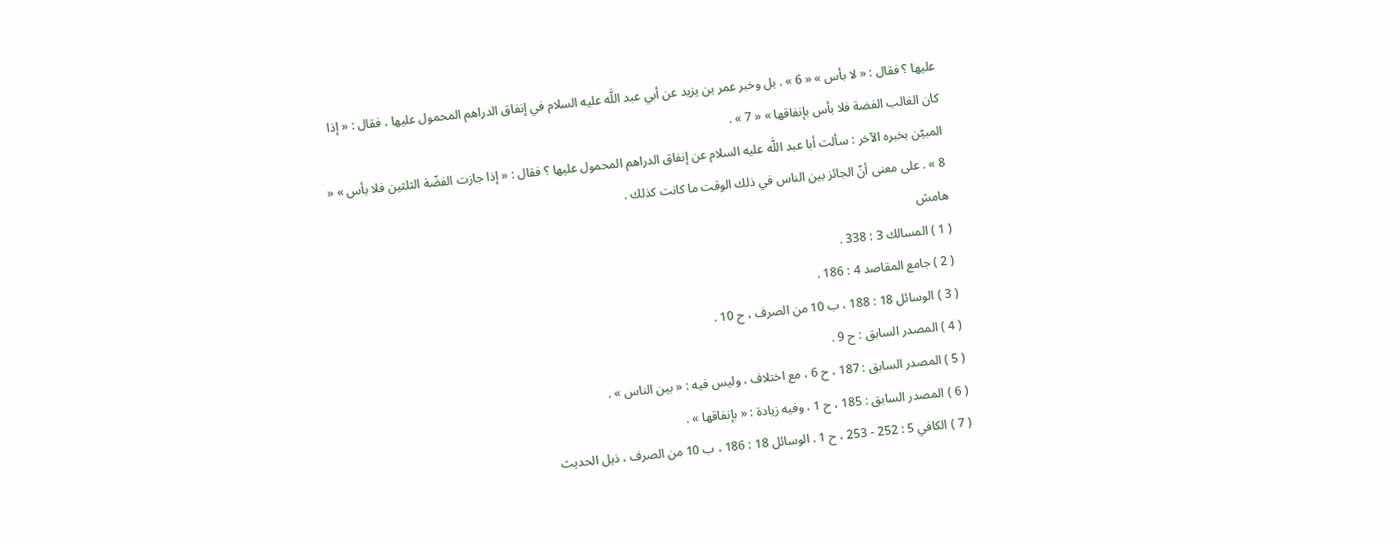عليها ؟ فقال : « لا بأس » « 6 » . بل وخبر عمر بن يزيد عن أبي عبد اللَّه عليه السلام في إنفاق الدراهم المحمول عليها ، فقال : « إذا كان الغالب الفضة فلا بأس بإنفاقها » « 7 » .
المبيّن بخبره الآخر : سألت أبا عبد اللَّه عليه السلام عن إنفاق الدراهم المحمول عليها ؟ فقال : « إذا جازت الفضّة الثلثين فلا بأس » « 8 » . على معنى أنّ الجائز بين الناس في ذلك الوقت ما كانت كذلك .
هامش
( 1 ) المسالك 3 : 338 .
( 2 ) جامع المقاصد 4 : 186 .
( 3 ) الوسائل 18 : 188 ، ب 10 من الصرف ، ح 10 .
( 4 ) المصدر السابق : ح 9 .
( 5 ) المصدر السابق : 187 ، ح 6 ، مع اختلاف ، وليس فيه : « بين الناس » .
( 6 ) المصدر السابق : 185 ، ح 1 ، وفيه زيادة : « بإنفاقها » .
( 7 ) الكافي 5 : 252 - 253 ، ح 1 . الوسائل 18 : 186 ، ب 10 من الصرف ، ذيل الحديث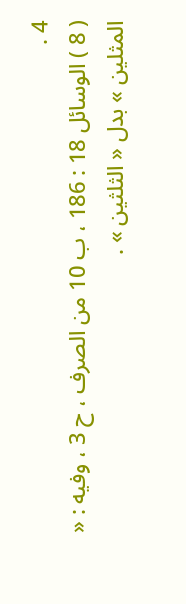4 .
( 8 ) الوسائل 18 : 186 ، ب 10 من الصرف ، ح 3 ، وفيه : « المثلين » بدل « الثلثين » .